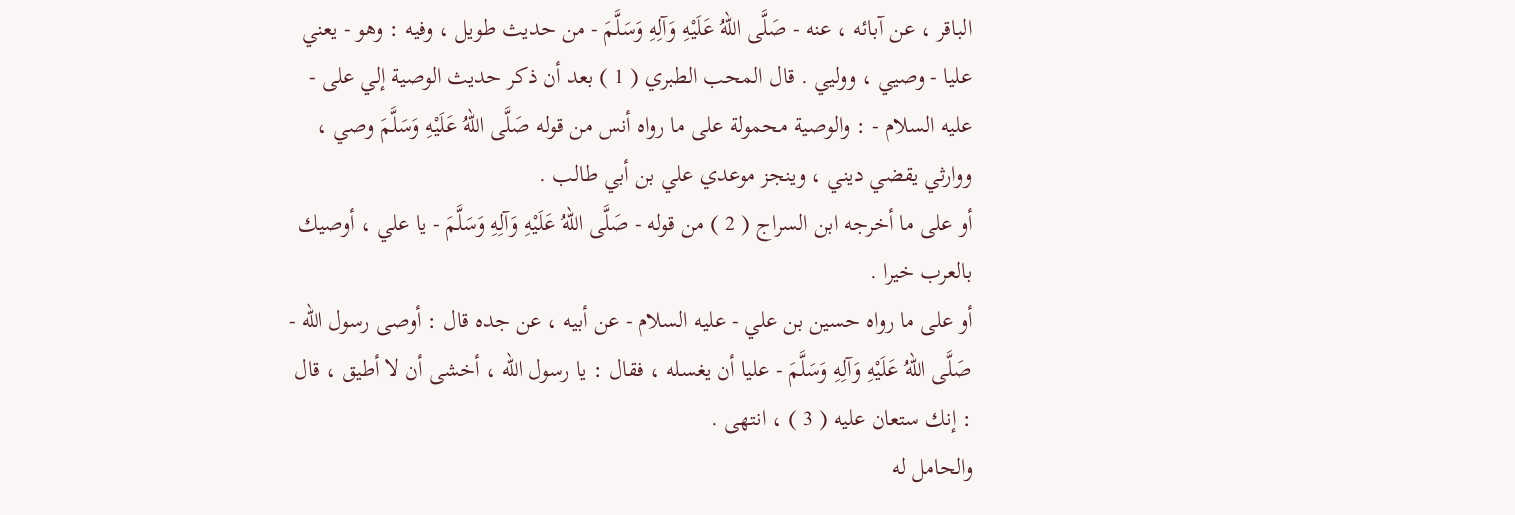الباقر ، عن آبائه ، عنه - صَلَّى اللهُ عَلَيْهِ وَآلِهِ وَسَلَّمَ - من حديث طويل ، وفيه : وهو - يعني عليا - وصيي ، ووليي . قال المحب الطبري ( 1 ) بعد أن ذكر حديث الوصية إلي على - عليه السلام - : والوصية محمولة على ما رواه أنس من قوله صَلَّى اللهُ عَلَيْهِ وَسَلَّمَ وصي ، ووارثي يقضي ديني ، وينجز موعدي علي بن أبي طالب .
أو على ما أخرجه ابن السراج ( 2 ) من قوله - صَلَّى اللهُ عَلَيْهِ وَآلِهِ وَسَلَّمَ - يا علي ، أوصيك بالعرب خيرا .
أو على ما رواه حسين بن علي - عليه السلام - عن أبيه ، عن جده قال : أوصى رسول الله - صَلَّى اللهُ عَلَيْهِ وَآلِهِ وَسَلَّمَ - عليا أن يغسله ، فقال : يا رسول الله ، أخشى أن لا أطيق ، قال : إنك ستعان عليه ( 3 ) ، انتهى .
والحامل له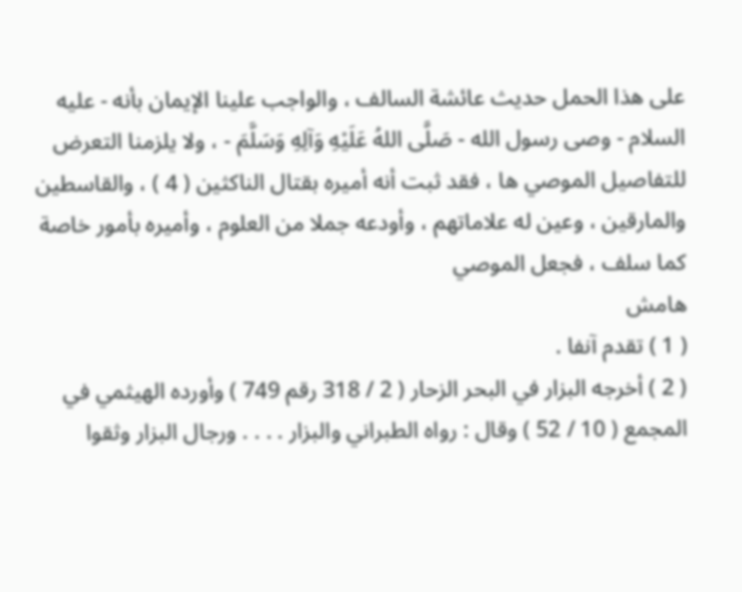على هذا الحمل حديث عائشة السالف ، والواجب علينا الإيمان بأنه - عليه السلام - وصى رسول الله - صَلَّى اللهُ عَلَيْهِ وَآلِهِ وَسَلَّمَ - ، ولا يلزمنا التعرض للتفاصيل الموصي ها ، فقد ثبت أنه أميره بقتال الناكثين ( 4 ) ، والقاسطين والمارقين ، وعين له علاماتهم ، وأودعه جملا من العلوم ، وأميره بأمور خاصة كما سلف ، فجعل الموصي
هامش
( 1 ) تقدم آنفا .
( 2 ) أخرجه البزار في البحر الزحار ( 2 / 318 رقم 749 ) وأورده الهيثمي في المجمع ( 10 / 52 ) وقال : رواه الطبراني والبزار . . . . ورجال البزار وثقوا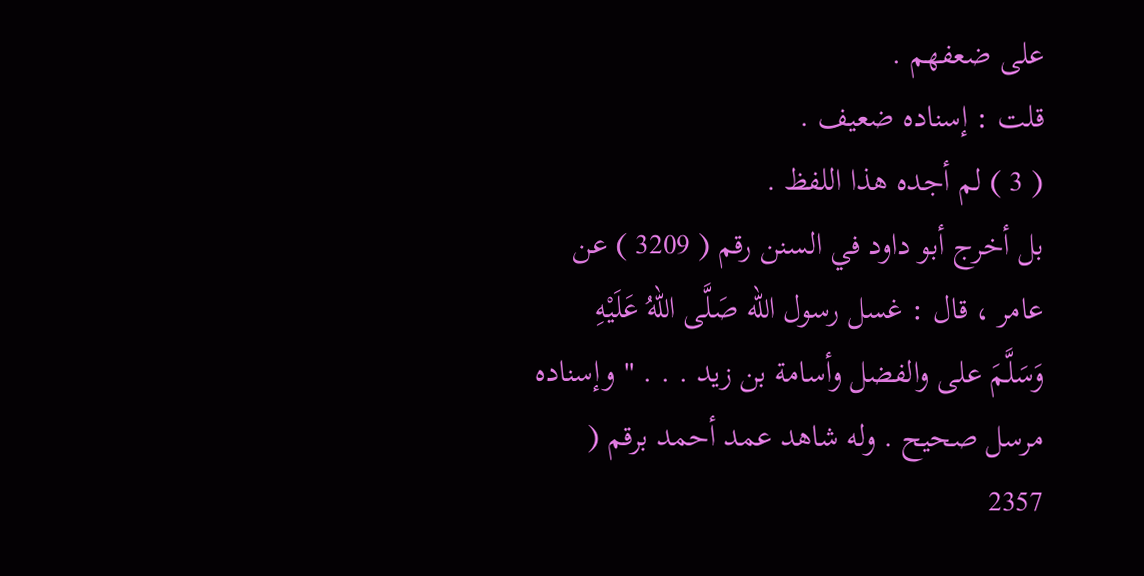على ضعفهم .
قلت : إسناده ضعيف .
( 3 ) لم أجده هذا اللفظ .
بل أخرج أبو داود في السنن رقم ( 3209 ) عن عامر ، قال : غسل رسول الله صَلَّى اللهُ عَلَيْهِ وَسَلَّمَ على والفضل وأسامة بن زيد . . . " وإسناده مرسل صحيح . وله شاهد عمد أحمد برقم ( 2357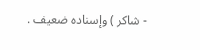- شاكر ) وإسناده ضعيف .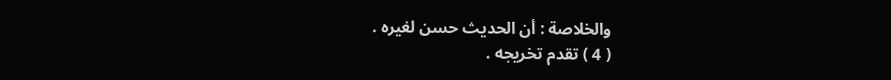والخلاصة : أن الحديث حسن لغيره .
( 4 ) تقدم تخريجه .